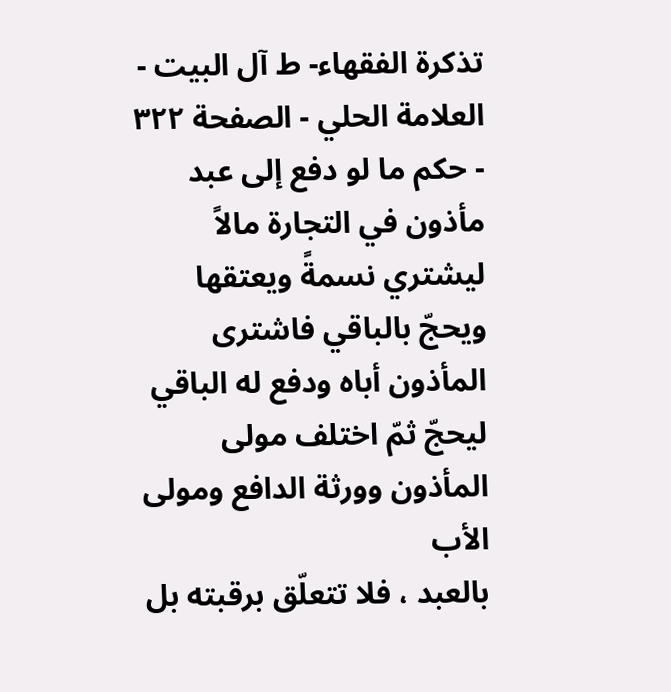تذكرة الفقهاء- ط آل البيت - العلامة الحلي - الصفحة ٣٢٢ - حكم ما لو دفع إلى عبد مأذون في التجارة مالاً ليشتري نسمةً ويعتقها ويحجّ بالباقي فاشترى المأذون أباه ودفع له الباقي ليحجّ ثمّ اختلف مولى المأذون وورثة الدافع ومولى الأب
بالعبد ، فلا تتعلّق برقبته بل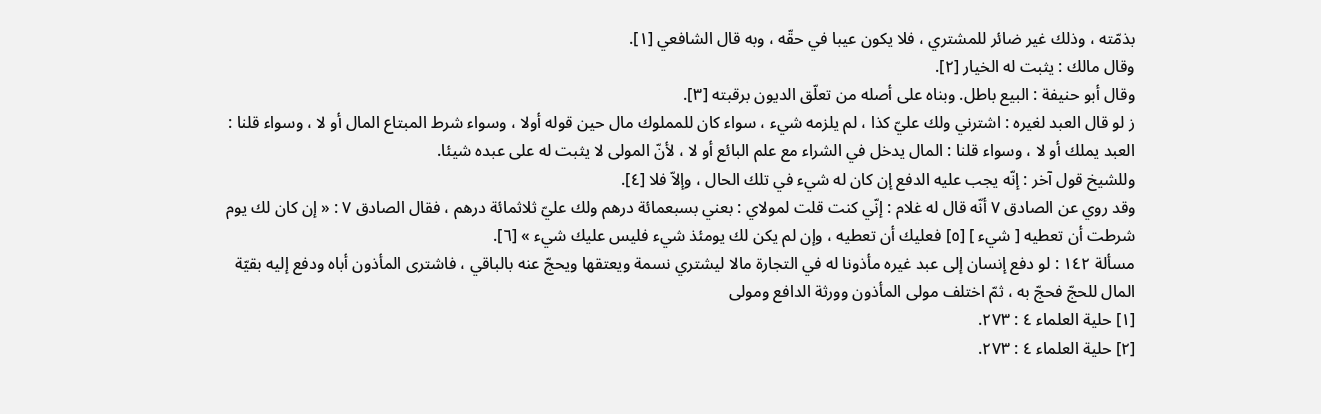بذمّته ، وذلك غير ضائر للمشتري ، فلا يكون عيبا في حقّه ، وبه قال الشافعي [١].
وقال مالك : يثبت له الخيار [٢].
وقال أبو حنيفة : البيع باطل. وبناه على أصله من تعلّق الديون برقبته [٣].
ز لو قال العبد لغيره : اشترني ولك عليّ كذا ، لم يلزمه شيء ، سواء كان للمملوك مال حين قوله أولا ، وسواء شرط المبتاع المال أو لا ، وسواء قلنا : العبد يملك أو لا ، وسواء قلنا : المال يدخل في الشراء مع علم البائع أو لا ، لأنّ المولى لا يثبت له على عبده شيئا.
وللشيخ قول آخر : إنّه يجب عليه الدفع إن كان له شيء في تلك الحال ، وإلاّ فلا [٤].
وقد روي عن الصادق ٧ أنّه قال له غلام : إنّي كنت قلت لمولاي : بعني بسبعمائة درهم ولك عليّ ثلاثمائة درهم ، فقال الصادق ٧ : « إن كان لك يوم شرطت أن تعطيه [ شيء ] [٥] فعليك أن تعطيه ، وإن لم يكن لك يومئذ شيء فليس عليك شيء » [٦].
مسألة ١٤٢ : لو دفع إنسان إلى عبد غيره مأذونا له في التجارة مالا ليشتري نسمة ويعتقها ويحجّ عنه بالباقي ، فاشترى المأذون أباه ودفع إليه بقيّة المال للحجّ فحجّ به ، ثمّ اختلف مولى المأذون وورثة الدافع ومولى
[١] حلية العلماء ٤ : ٢٧٣.
[٢] حلية العلماء ٤ : ٢٧٣.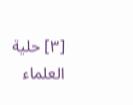[٣] حلية العلماء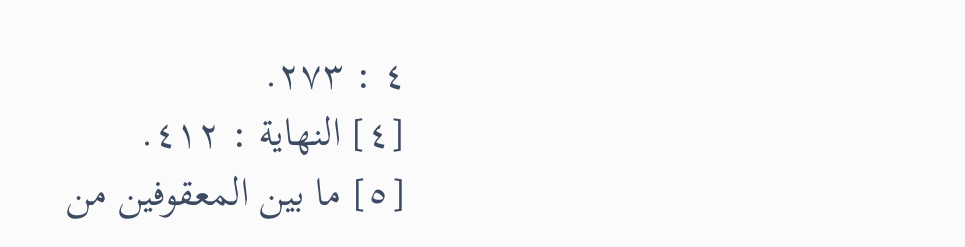٤ : ٢٧٣.
[٤] النهاية : ٤١٢.
[٥] ما بين المعقوفين من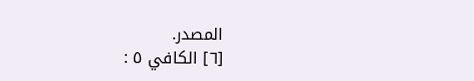المصدر.
[٦] الكافي ٥ :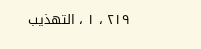٢١٩ ، ١ ، التهذيب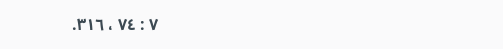٧ : ٧٤ ، ٣١٦.